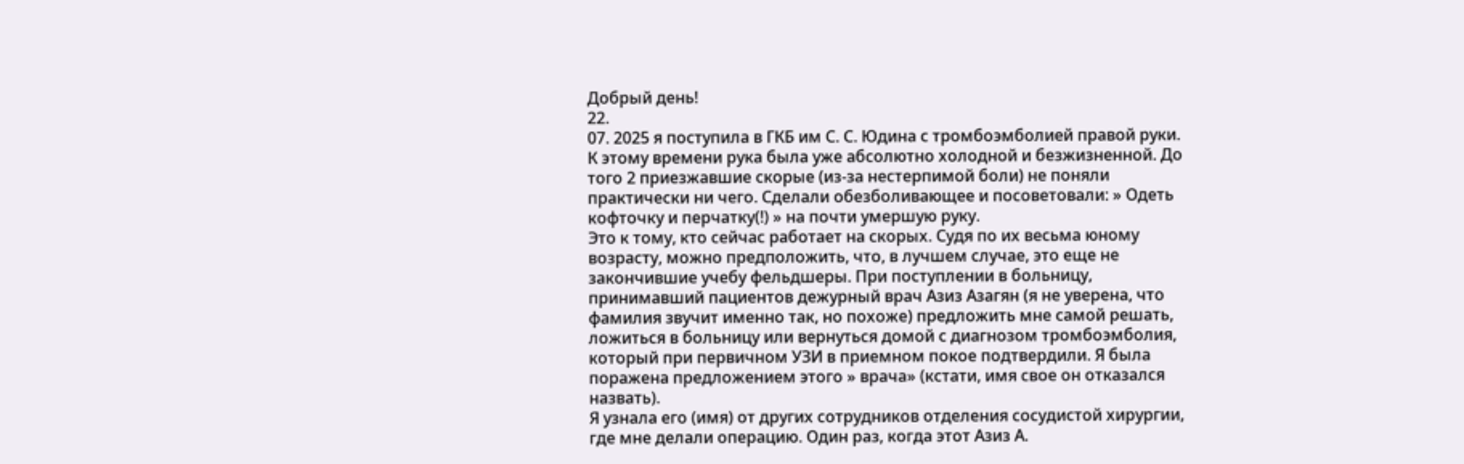Добрый день!
22.
07. 2025 я поступила в ГКБ им С. С. Юдина с тромбоэмболией правой руки.
К этому времени рука была уже абсолютно холодной и безжизненной. До того 2 приезжавшие скорые (из-за нестерпимой боли) не поняли практически ни чего. Сделали обезболивающее и посоветовали: » Одеть кофточку и перчатку(!) » на почти умершую руку.
Это к тому, кто сейчас работает на скорых. Судя по их весьма юному возрасту, можно предположить, что, в лучшем случае, это еще не закончившие учебу фельдшеры. При поступлении в больницу, принимавший пациентов дежурный врач Азиз Азагян (я не уверена, что фамилия звучит именно так, но похоже) предложить мне самой решать, ложиться в больницу или вернуться домой с диагнозом тромбоэмболия, который при первичном УЗИ в приемном покое подтвердили. Я была поражена предложением этого » врача» (кстати, имя свое он отказался назвать).
Я узнала его (имя) от других сотрудников отделения сосудистой хирургии, где мне делали операцию. Один раз, когда этот Азиз А.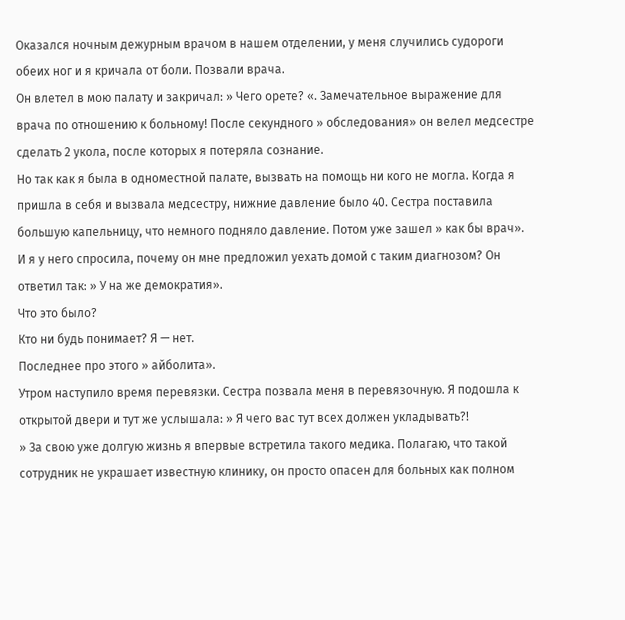Оказался ночным дежурным врачом в нашем отделении, у меня случились судороги обеих ног и я кричала от боли. Позвали врача.
Он влетел в мою палату и закричал: » Чего орете? «. Замечательное выражение для врача по отношению к больному! После секундного » обследования» он велел медсестре сделать 2 укола, после которых я потеряла сознание.
Но так как я была в одноместной палате, вызвать на помощь ни кого не могла. Когда я пришла в себя и вызвала медсестру, нижние давление было 40. Сестра поставила большую капельницу, что немного подняло давление. Потом уже зашел » как бы врач».
И я у него спросила, почему он мне предложил уехать домой с таким диагнозом? Он ответил так: » У на же демократия».
Что это было?
Кто ни будь понимает? Я — нет.
Последнее про этого » айболита».
Утром наступило время перевязки. Сестра позвала меня в перевязочную. Я подошла к открытой двери и тут же услышала: » Я чего вас тут всех должен укладывать?!
» За свою уже долгую жизнь я впервые встретила такого медика. Полагаю, что такой сотрудник не украшает известную клинику, он просто опасен для больных как полном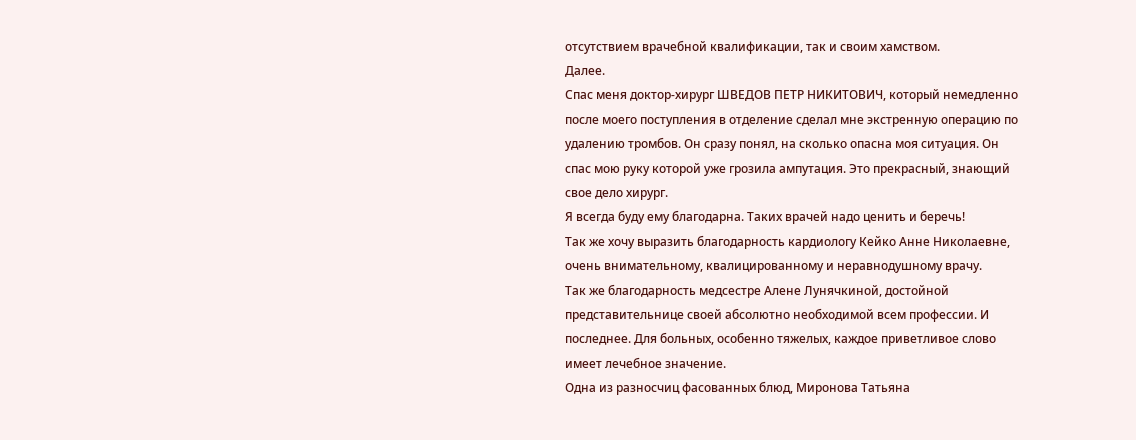отсутствием врачебной квалификации, так и своим хамством.
Далее.
Спас меня доктор-хирург ШВЕДОВ ПЕТР НИКИТОВИЧ, который немедленно после моего поступления в отделение сделал мне экстренную операцию по удалению тромбов. Он сразу понял, на сколько опасна моя ситуация. Он спас мою руку которой уже грозила ампутация. Это прекрасный, знающий свое дело хирург.
Я всегда буду ему благодарна. Таких врачей надо ценить и беречь!
Так же хочу выразить благодарность кардиологу Кейко Анне Николаевне, очень внимательному, квалицированному и неравнодушному врачу.
Так же благодарность медсестре Алене Лунячкиной, достойной представительнице своей абсолютно необходимой всем профессии. И последнее. Для больных, особенно тяжелых, каждое приветливое слово имеет лечебное значение.
Одна из разносчиц фасованных блюд, Миронова Татьяна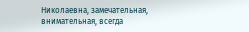Николаевна, замечательная, внимательная, всегда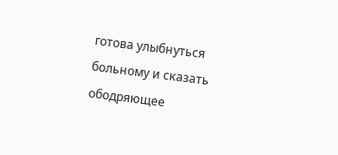готова улыбнуться больному и сказать ободряющее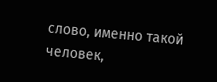слово, именно такой человек,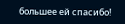большее ей спасибо!